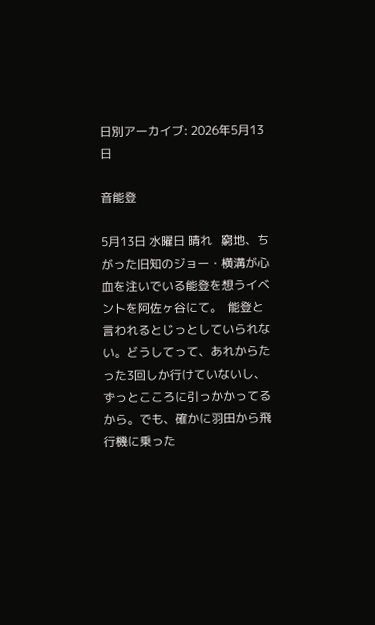日別アーカイブ: 2026年5月13日

音能登

5月13日 水曜日 晴れ   窮地、ちがった旧知のジョー・横溝が心血を注いでいる能登を想うイベントを阿佐ヶ谷にて。  能登と言われるとじっとしていられない。どうしてって、あれからたった3回しか行けていないし、ずっとこころに引っかかってるから。でも、確かに羽田から飛行機に乗った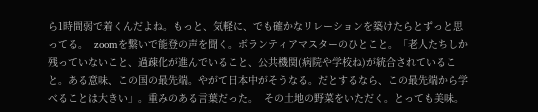ら1時間弱で着くんだよね。もっと、気軽に、でも確かなリレーションを築けたらとずっと思ってる。  zoomを繋いで能登の声を聞く。ボランティアマスターのひとこと。「老人たちしか残っていないこと、過疎化が進んでいること、公共機関(病院や学校ね)が統合されていること。ある意味、この国の最先端。やがて日本中がそうなる。だとするなら、この最先端から学べることは大きい」。重みのある言葉だった。  その土地の野菜をいただく。とっても美味。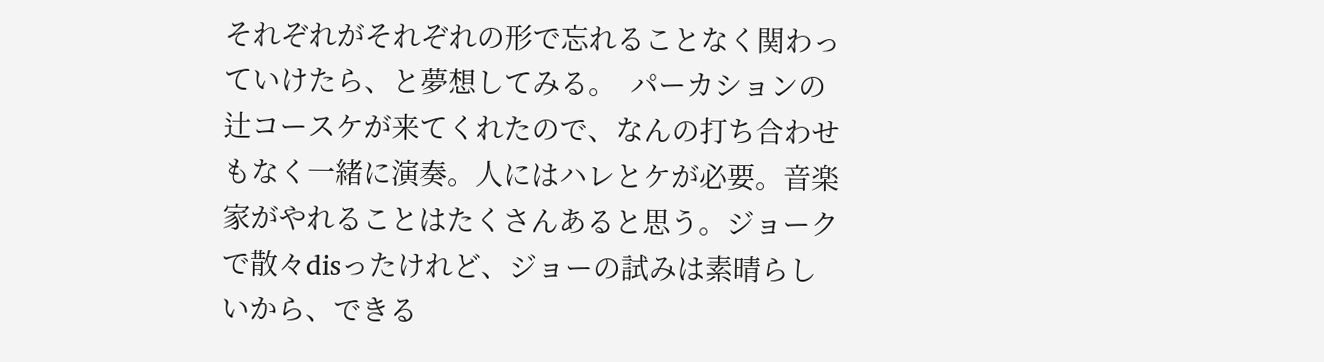それぞれがそれぞれの形で忘れることなく関わっていけたら、と夢想してみる。  パーカションの辻コースケが来てくれたので、なんの打ち合わせもなく一緒に演奏。人にはハレとケが必要。音楽家がやれることはたくさんあると思う。ジョークで散々disったけれど、ジョーの試みは素晴らしいから、できる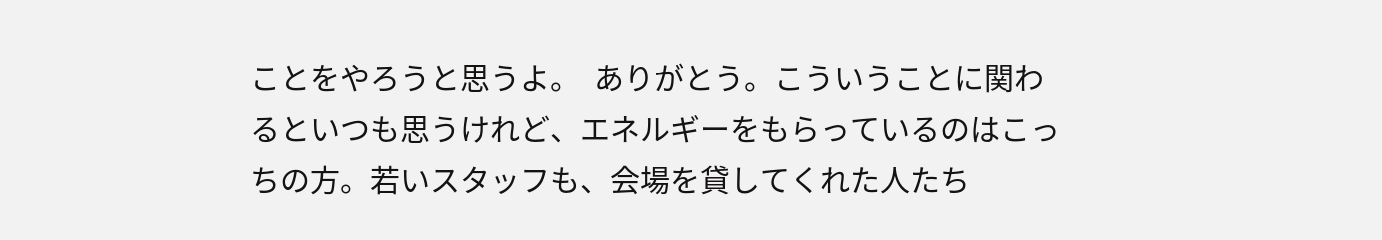ことをやろうと思うよ。  ありがとう。こういうことに関わるといつも思うけれど、エネルギーをもらっているのはこっちの方。若いスタッフも、会場を貸してくれた人たち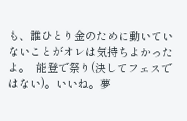も、誰ひとり金のために動いていないことがオレは気持ちよかったよ。  能登で祭り(決してフェスではない)。いいね。夢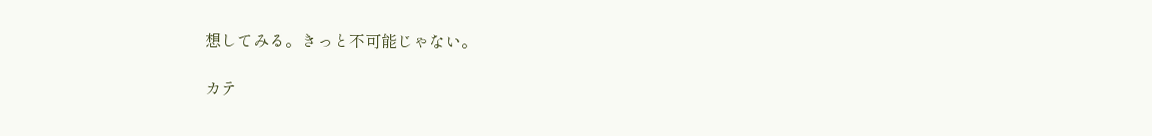想してみる。きっと不可能じゃない。

カテ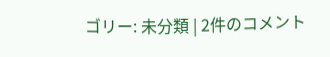ゴリー: 未分類 | 2件のコメント